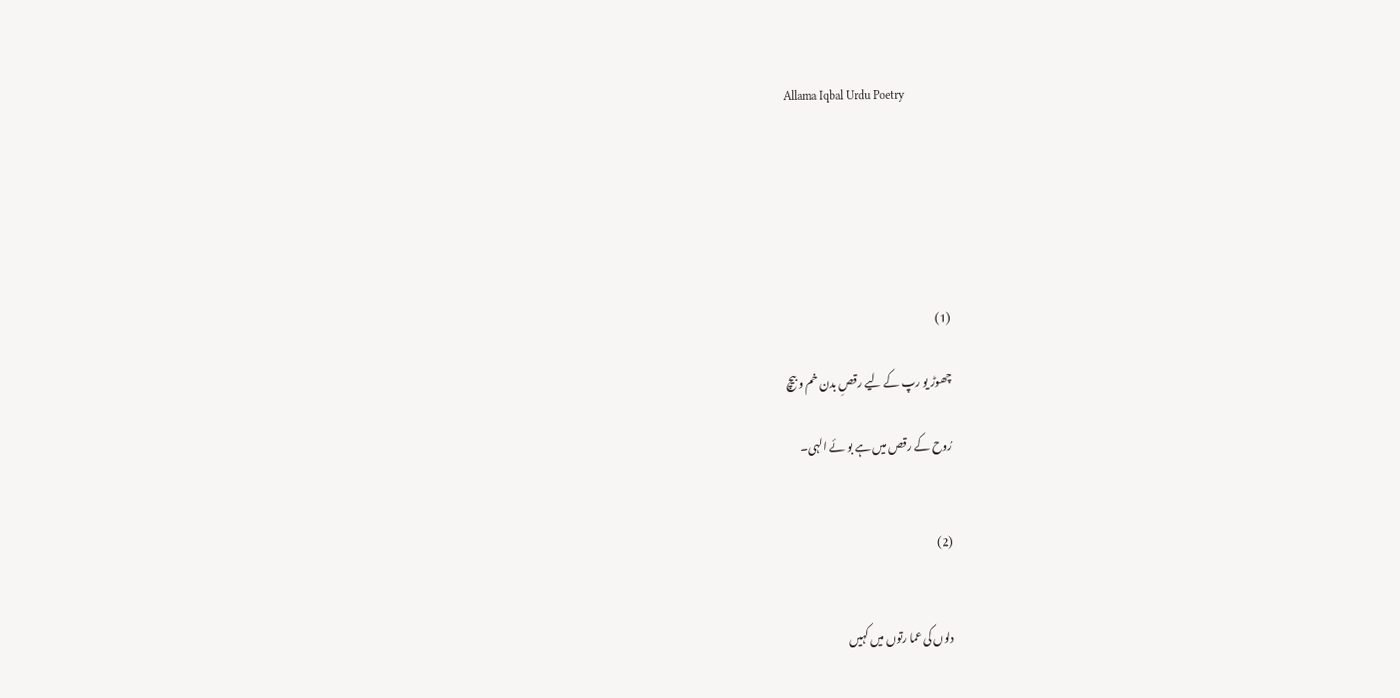Allama Iqbal Urdu Poetry






(1)

چھوڑ یو رپ کے لیے رقصِ بدن خم و بیچ

رُوح کے رقص میں ہے بو ئے الہی۔


(2)


دلوں کی عما رتوں میں کہیں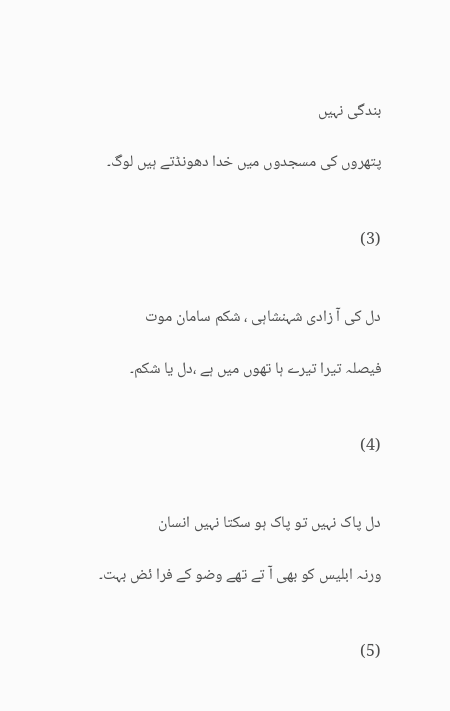بندگی نہیں

پتھروں کی مسجدوں میں خدا دھونڈتے ہیں لوگ۔


(3)


دل کی آ زادی شہنشاہی ، شکم سامان موت

فیصلہ تیرا تیرے ہا تھوں میں ہے ،دل یا شکم۔


(4)


دل پاک نہیں تو پاک ہو سکتا نہیں انسان

ورنہ ابلیس کو بھی آ تے تھے وضو کے فرا ئض بہت۔


(5)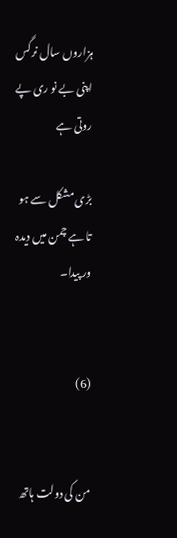ہزاروں سال نرگس اپنی بے نو ری پے روتی ہے

بڑی مشکل سے ہو تا ہے چمن میں دیدہ ور پیدا۔


(6)


من کی دولت ہاتھ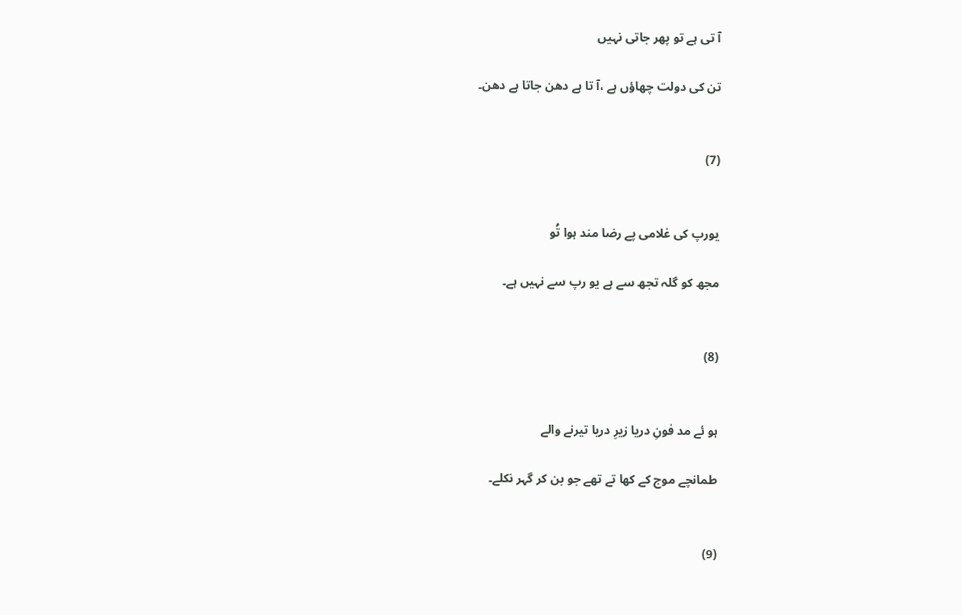آ تی ہے تو پھر جاتی نہیں

تن کی دولت چھاؤں ہے ،آ تا ہے دھن جاتا ہے دھن۔


(7)


یورپ کی غلامی پے رضا مند ہوا تُو

مجھ کو گلہ تجھ سے ہے یو رپ سے نہیں ہے۔


(8)


ہو ئے مد فونِ دریا زیرِ دریا تیرنے والے

طمانچے موج کے کھا تے تھے جو بن کر گہر نکلے۔


(9)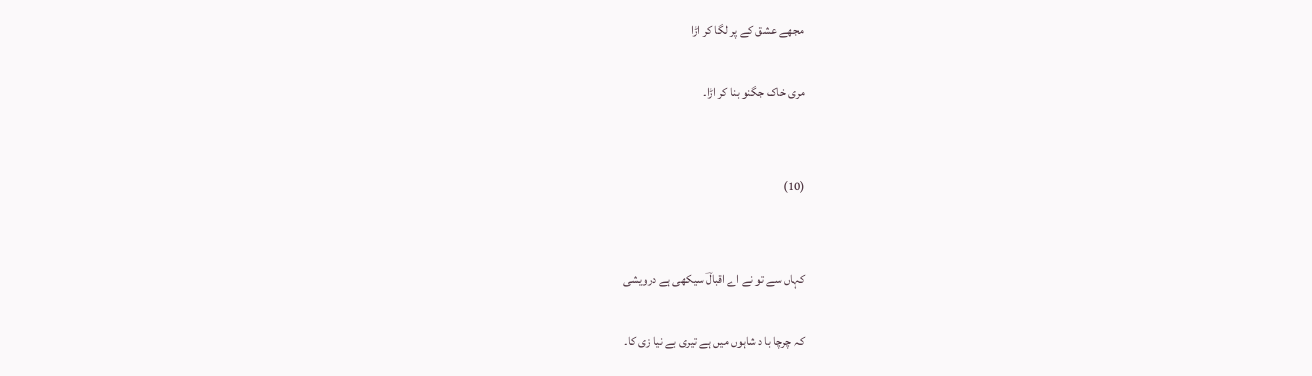مجھے عشق کے پر لگا کر اڑا

مری خاک جگنو بنا کر اڑا۔


(10)


کہاں سے تو نے اے اقبالؔ سیکھی ہے درویشی

کہ چرچا با د شاہوں میں ہے تیری بے نیا زی کا۔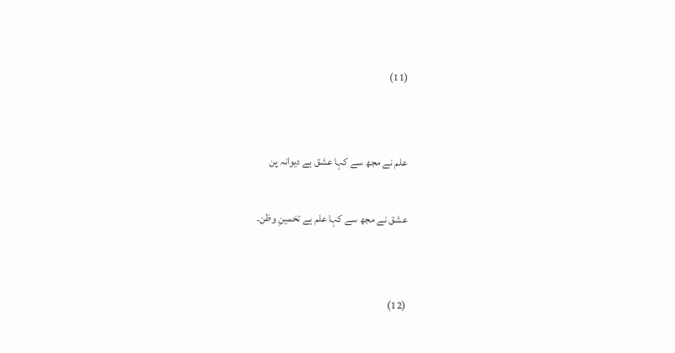(11)


علم نے مجھ سے کہا عشق ہے دیوانہ پن

عشق نے مجھ سے کہا علم ہے تخمینِ وظن۔


(12)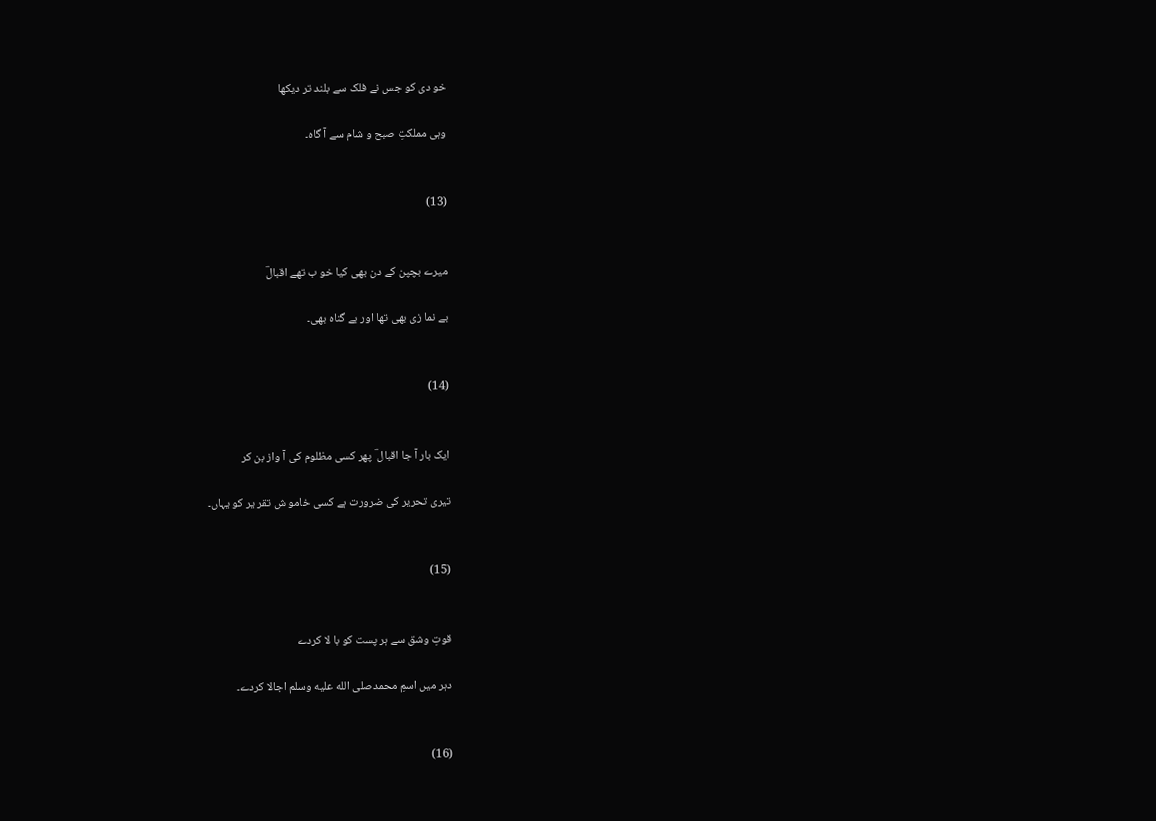خو دی کو جس نے فلک سے بلند تر دیکھا

وہی مملکتِ صبح و شام سے آ گاہ۔


(13)


میرے بچپن کے دن بھی کیا خو ب تھے اقبالؔ

بے نما زی بھی تھا اور بے گناہ بھی۔


(14)


ایک بار آ جا اقبال ؔ پھر کسی مظلوم کی آ واز بن کر

تیری تحریر کی ضرورت ہے کسی خامو ش تقر یر کو یہاں۔


(15)


قوتِ وشق سے ہر پست کو با لا کردے

دہر میں اسمِ محمدصلى الله عليه وسلم اجالا کردے۔


(16)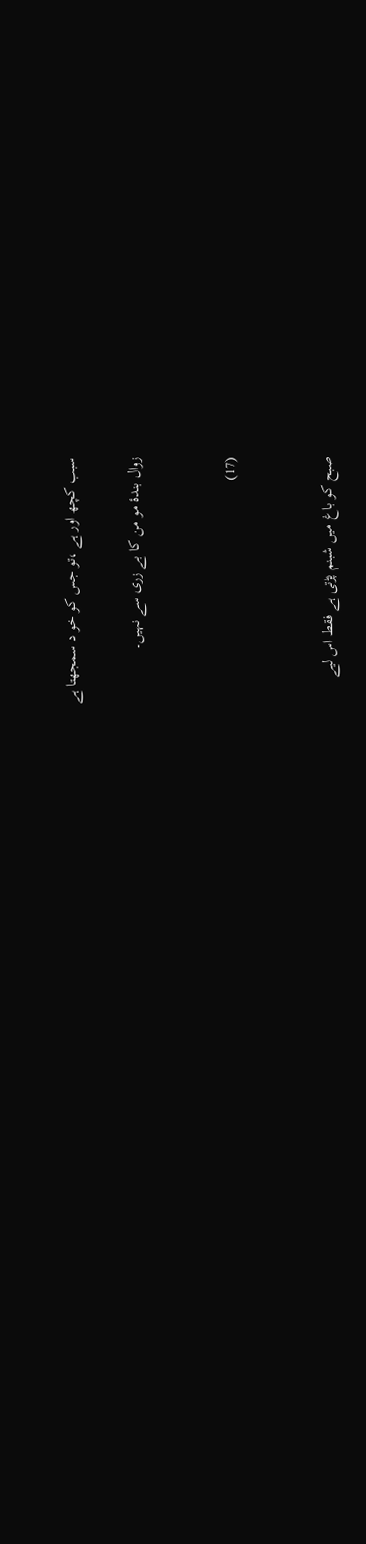سبب کچھ اور ہے ،تو جس کو خو د سمجھتا ہے

زوال بندۂ مو من کا بے زری سے نہیں۔


(17)


صبح کو باغ میں شبنم پڑتی ہے فقط اس لیے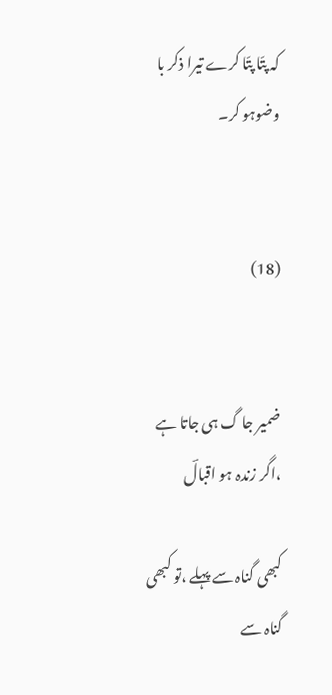کہ پتّا پتّا کرے تیرا ذکر با وضوہو کر۔


(18)


ضمیر جا گ ہی جاتا ہے ،اگر زندہ ہو اقبالؔ

کبھی گناہ سے پہلے ،تو کبھی گناہ سے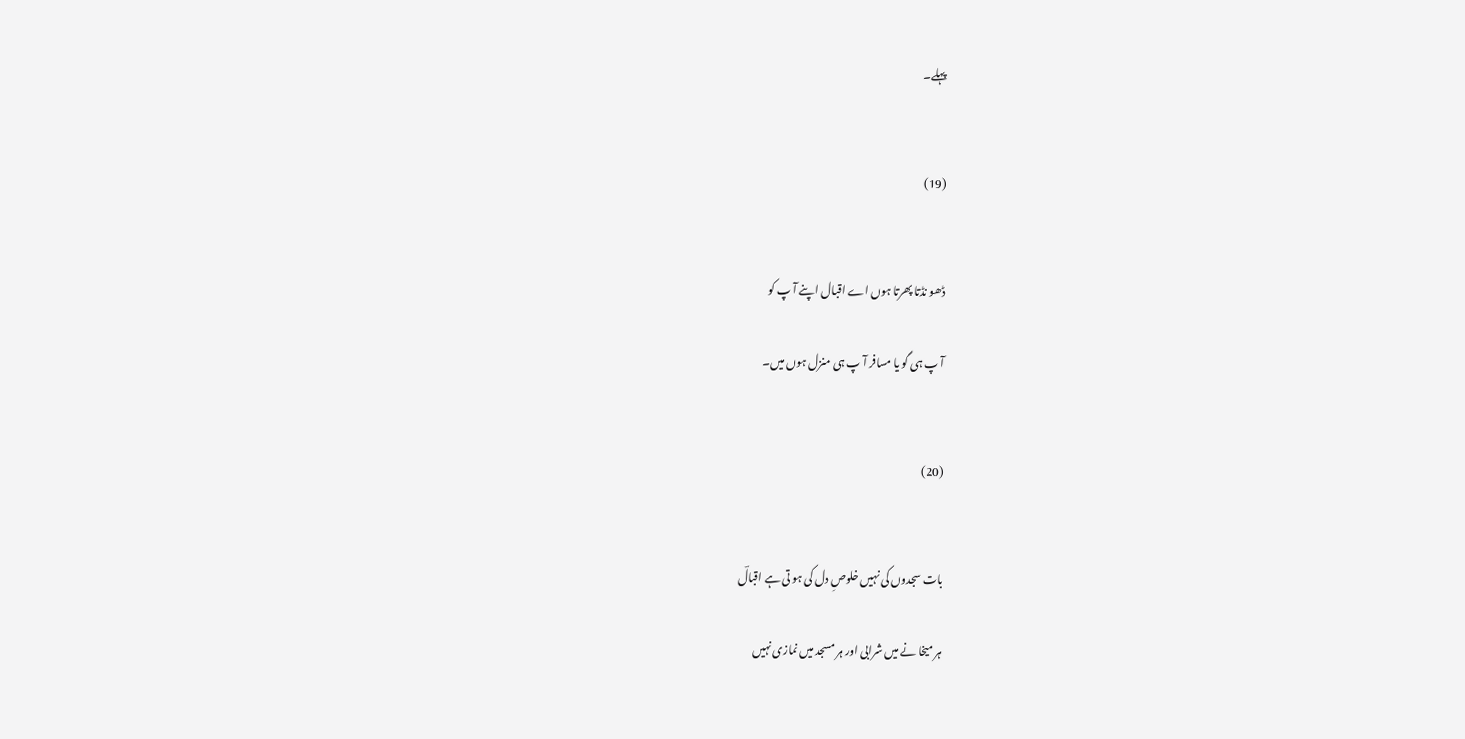پہلے۔


(19)


ڈھو نڈتا پھرتا ہوں اے اقبال اپنے آ پ کو

آ پ ہی گو یا مسافر آ پ ہی منزل ہوں میں۔


(20)


بات سجدوں کی نہیں خلوصِ دل کی ہو تی ہے اقبالؔ

ہر میخا نے میں شرابی اور ہر مسجد میں نمازی نہیں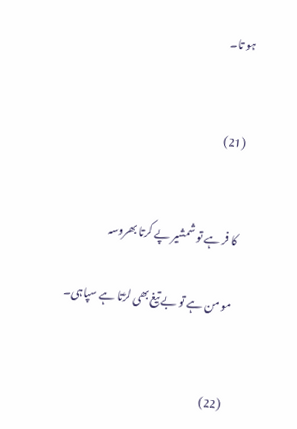ہو تا۔


(21)


کا فر ہے تو شمشیر پے کرتا بھروسہ

مو من ہے تو بے تیغ بھی لڑتا ہے سپاہی۔


(22)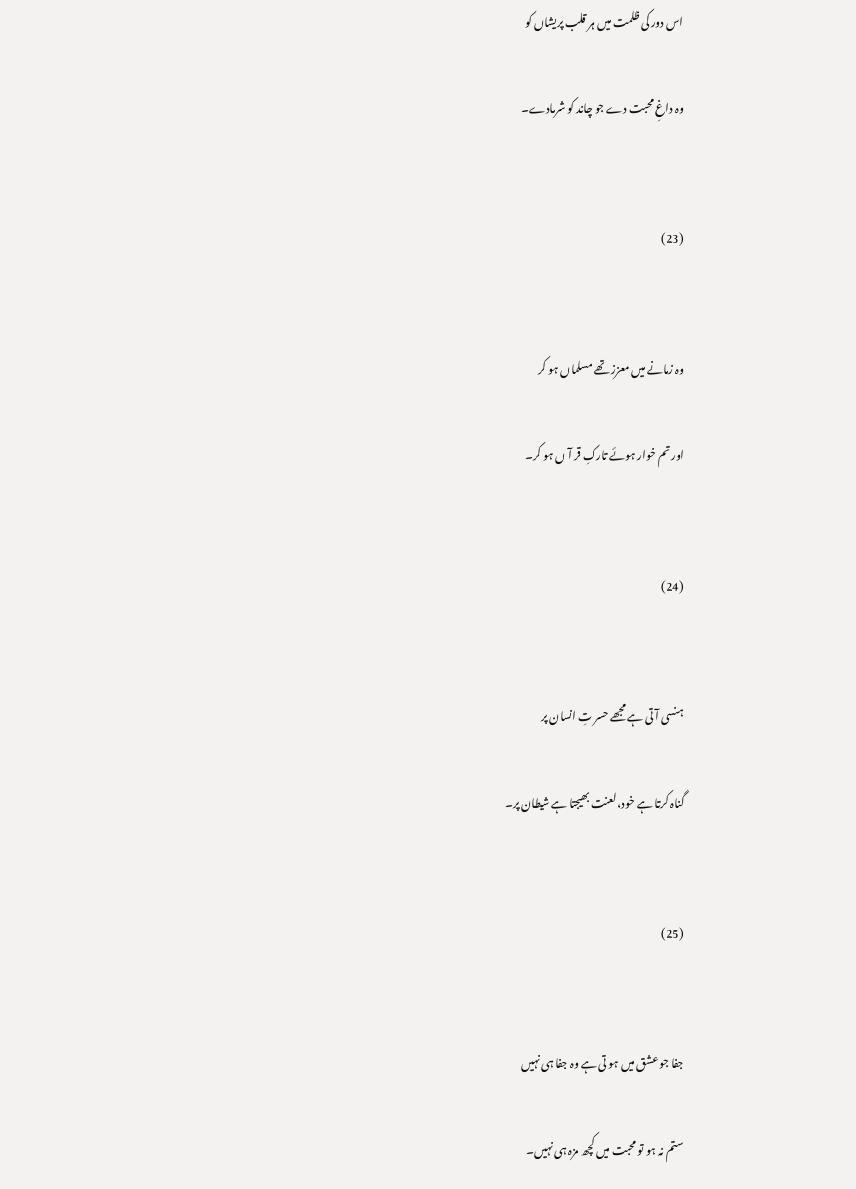اس دور کی ظلمت میں ہر قلب پریشاں کو

وہ داغِ محبت دے جو چاند کو شرمادے۔


(23)


وہ زمانے میں معزز تھے مسلماں ہو کر

اور تم خوار ہوئے تارکِ قر آ ں ہو کر۔


(24)


ہنسی آ تی ہے مجھے حسر تِ انسان پر

گناہ کرتا ہے خود،لعنت بھیجتا ہے شیطان پر۔


(25)


جفا جو عشق میں ہو تی ہے وہ جفا ہی نہیں

ستم نہ ہو تو محبت میں کچھ مزہ ہی نہیں۔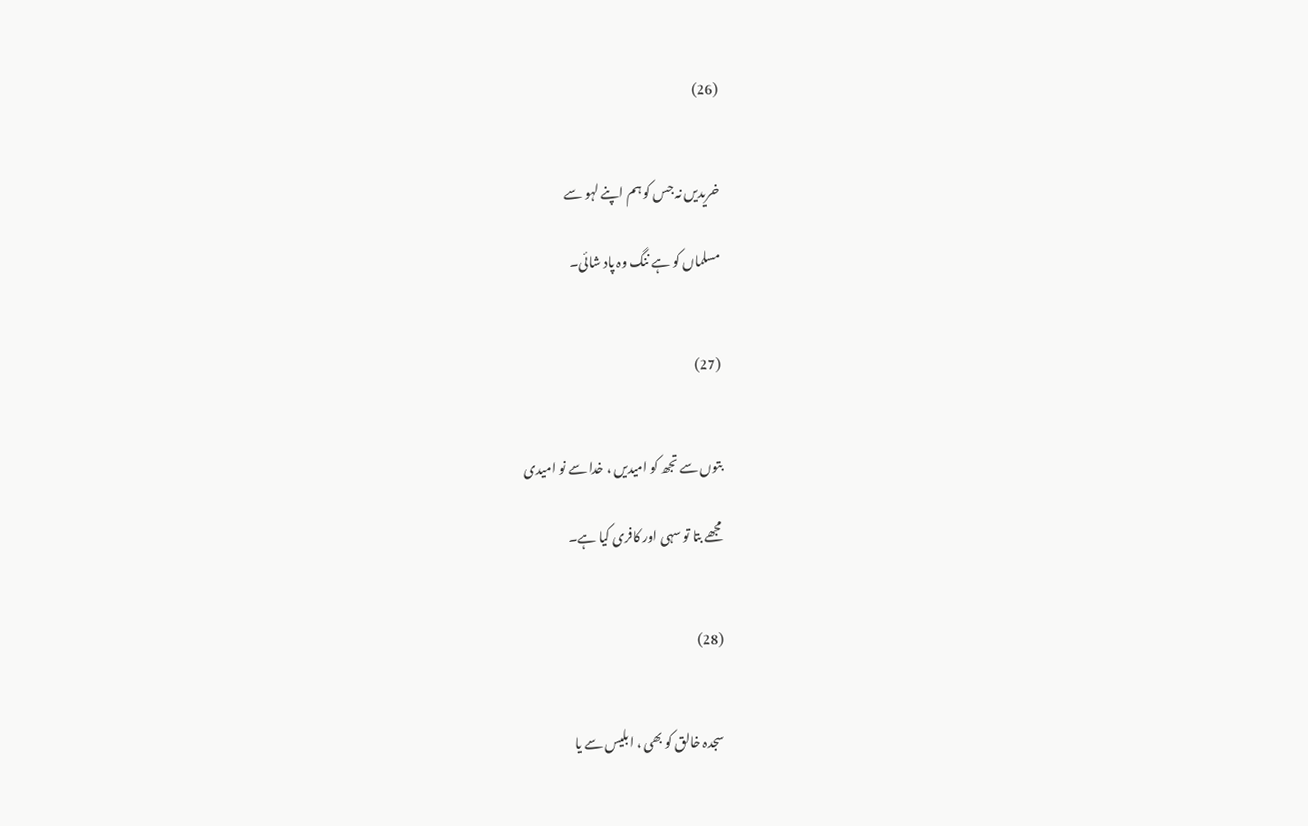(26)


خریدیں نہ جس کو ہم اپنے لہو سے

مسلماں کو ہے ننگ وہ پاد شائی۔


(27)


بتوں سے تجھ کو امیدیں ، خدا سے نو امیدی

مجھے بتا تو سہی اور کافری کیا ہے۔


(28)


سجدہ خالق کو بھی ، ابلیس سے یا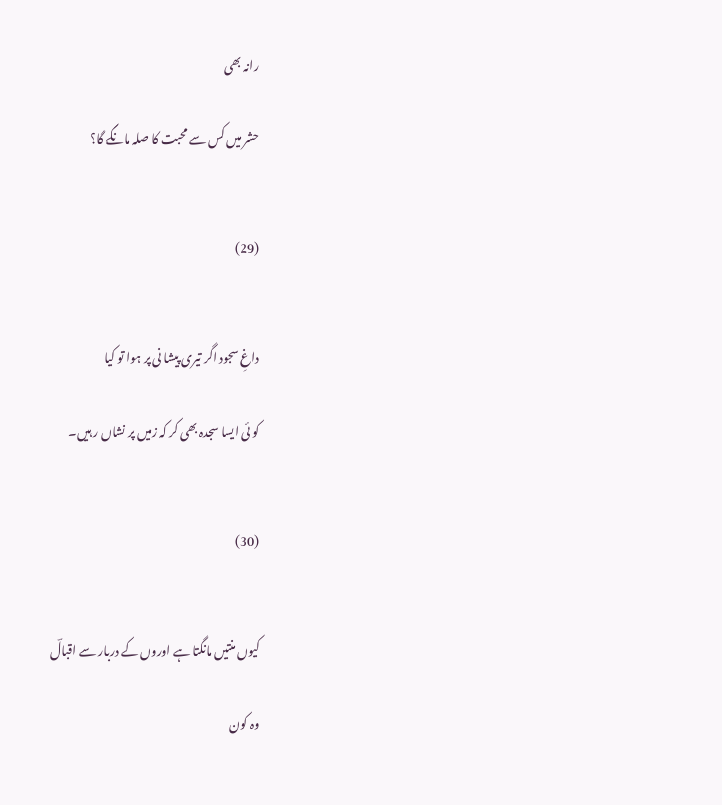رانہ بھی

حشر میں کس سے محبت کا صلہ مانگے گا؟


(29)


داغِ سجود اگر تیری پیشا نی پر ہوا تو کیا

کو ئی ایسا سجدہ بھی کر کہ زمیں پر نشاں ر ہیں۔


(30)


کیوں منتیں مانگتا ہے اوروں کے دربار سے اقبالؔ

وہ کون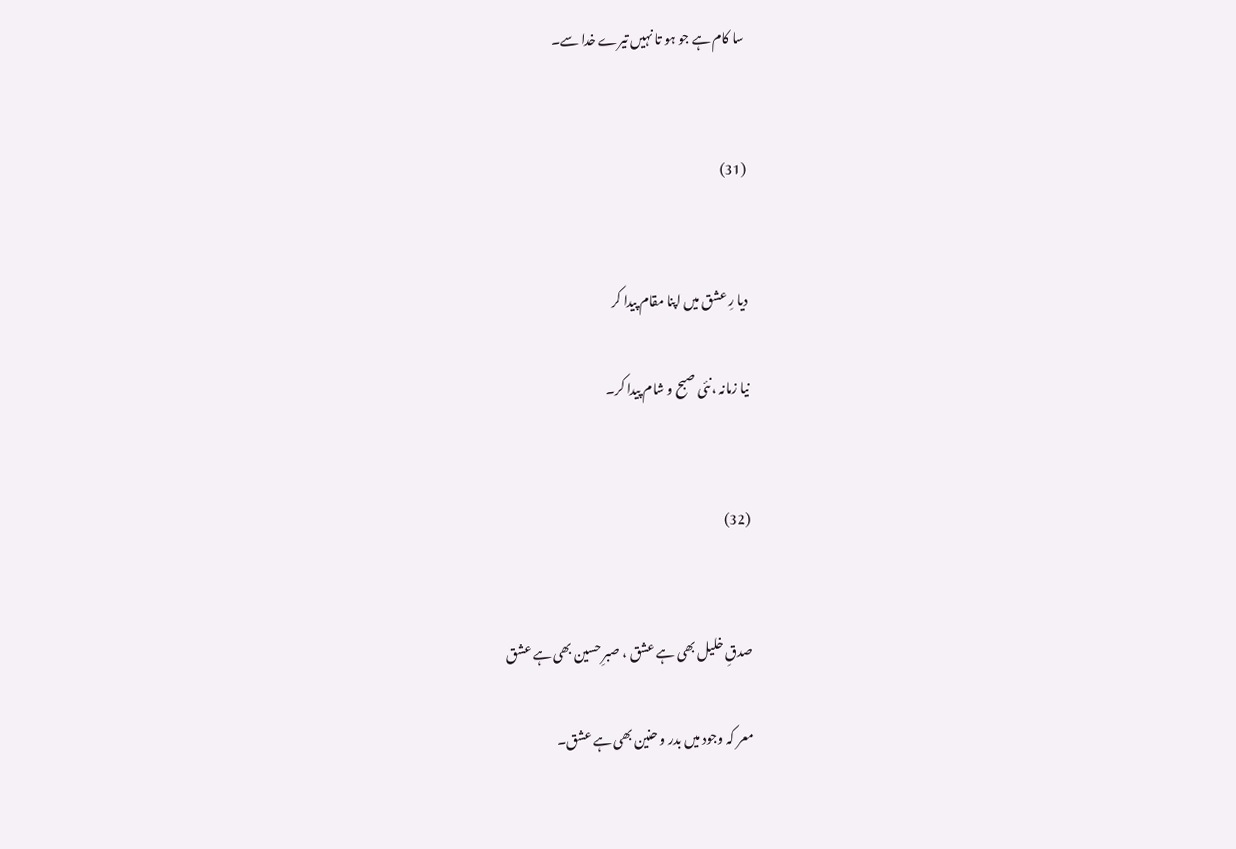سا کام ہے جو ہو تا نہیں تیرے خدا سے۔


(31)


دیا رِ عشق میں اپنا مقام پیدا کر

نیا زمانہ ،نئی صبح و شام پیدا کر۔


(32)


صدقِ خلیل بھی ہے عشق ، صبرِ حسین بھی ہے عشق

معر کہ وجود میں بدر و حنین بھی ہے عشق۔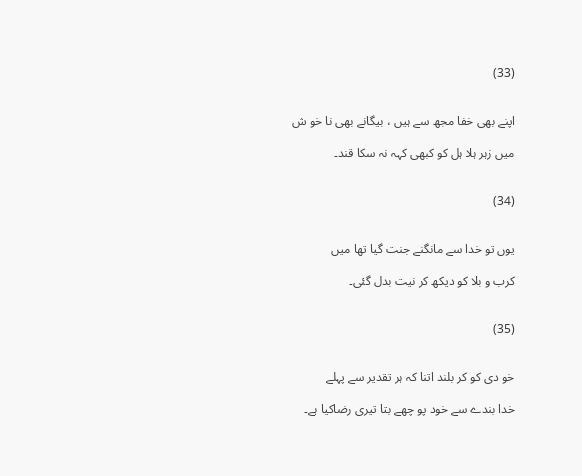(33)


اپنے بھی خفا مجھ سے ہیں ، بیگانے بھی نا خو ش

میں زہر ہلا ہل کو کبھی کہہ نہ سکا قند۔


(34)


یوں تو خدا سے مانگنے جنت گیا تھا میں

کرب و بلا کو دیکھ کر نیت بدل گئی۔


(35)


خو دی کو کر بلند اتنا کہ ہر تقدیر سے پہلے

خدا بندے سے خود پو چھے بتا تیری رضاکیا ہے۔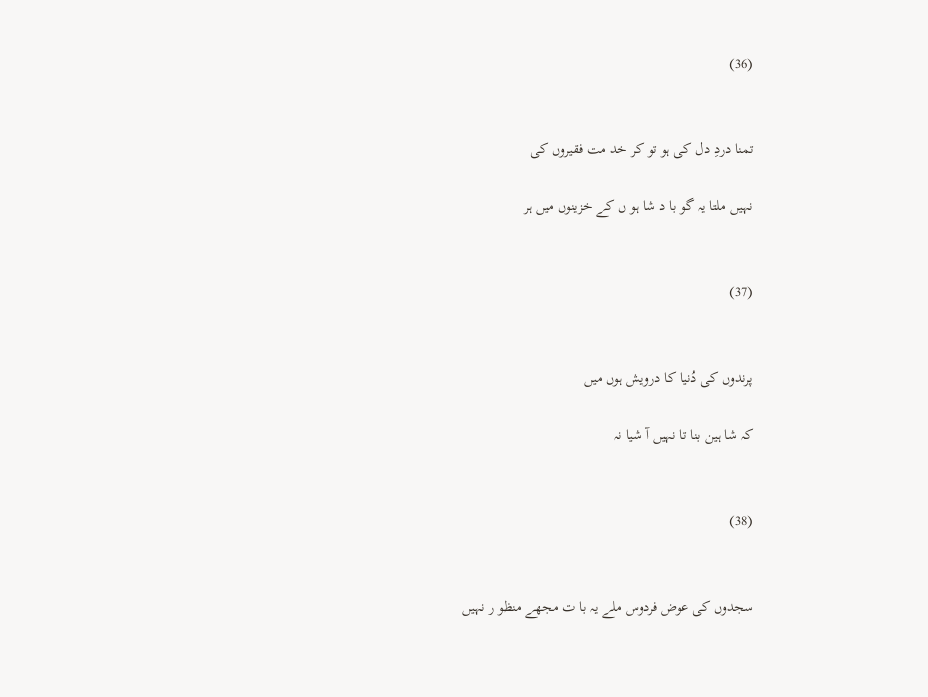(36)


تمنا دردِ دل کی ہو تو کر خد مت فقیروں کی

نہیں ملتا یہ گو با د شا ہو ں کے خزینوں میں ہر


(37)


پرندوں کی دُنیا کا درویش ہوں میں

کہ شا ہین بنا تا نہیں آ شیا نہ


(38)


سجدوں کی عوض فردوس ملے یہ با ت مجھے منظو ر نہیں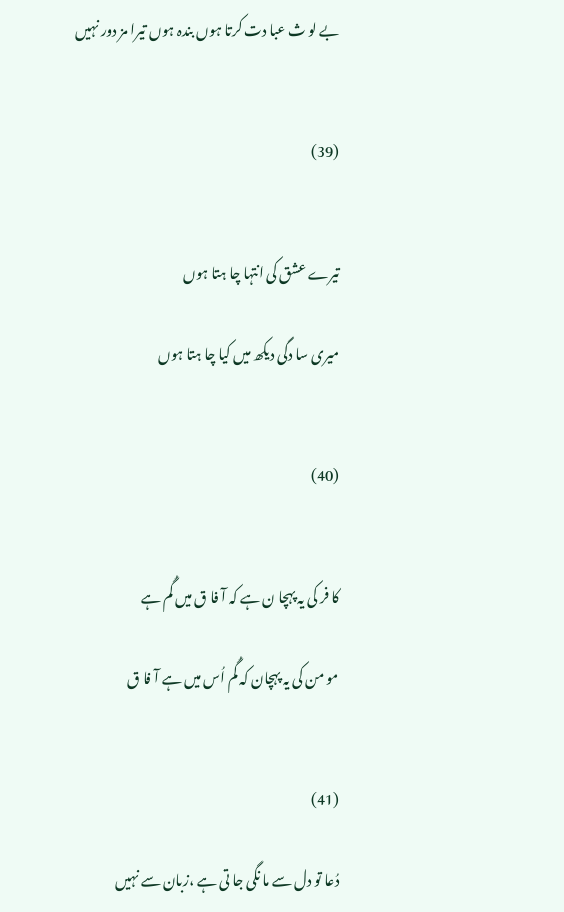بے لو ث عبا دت کرتا ہوں بندہ ہوں تیرا مز دور نہیں


(39)


تیرے عشق کی انتہا چا ہتا ہوں

میری سا دگی دیکھ میں کیا چا ہتا ہوں


(40)


کا فر کی یہ پہچا ن ہے کہ آ فا ق میں گُم ہے

مو من کی یہ پہچان کہ گُم اُس میں ہے آ فا ق


(41)

دُعا تو دل سے ما نگی جا تی ہے ،زبان سے نہیں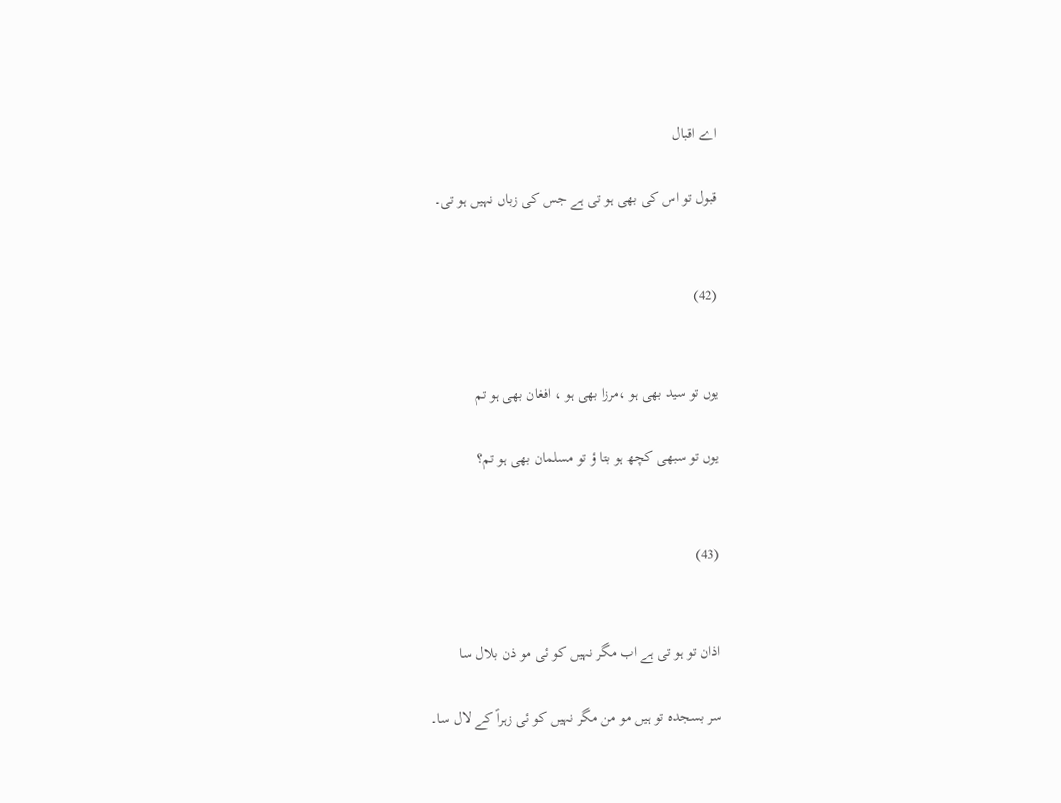اے اقبال

قبول تو اس کی بھی ہو تی ہے جس کی زباں نہیں ہو تی۔


(42)


یوں تو سید بھی ہو ،مرزا بھی ہو ، افغان بھی ہو تم

یوں تو سبھی کچھ ہو بتا ؤ تو مسلمان بھی ہو تم؟


(43)


اذان تو ہو تی ہے اب مگر نہیں کو ئی مو ذن بلال سا

سر بسجدہ تو ہیں مو من مگر نہیں کو ئی زہراؑ کے لال سا۔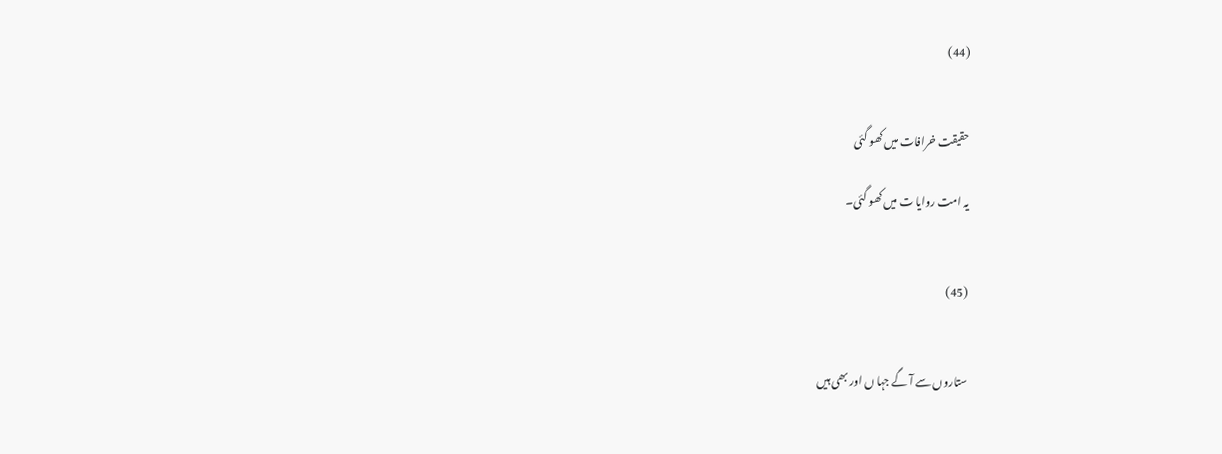(44)


حقیقت خرافات میں کھو گئی

یہ امت روایا ت میں کھو گئی۔


(45)


ستاروں سے آ گے جہا ں اور بھی ہیں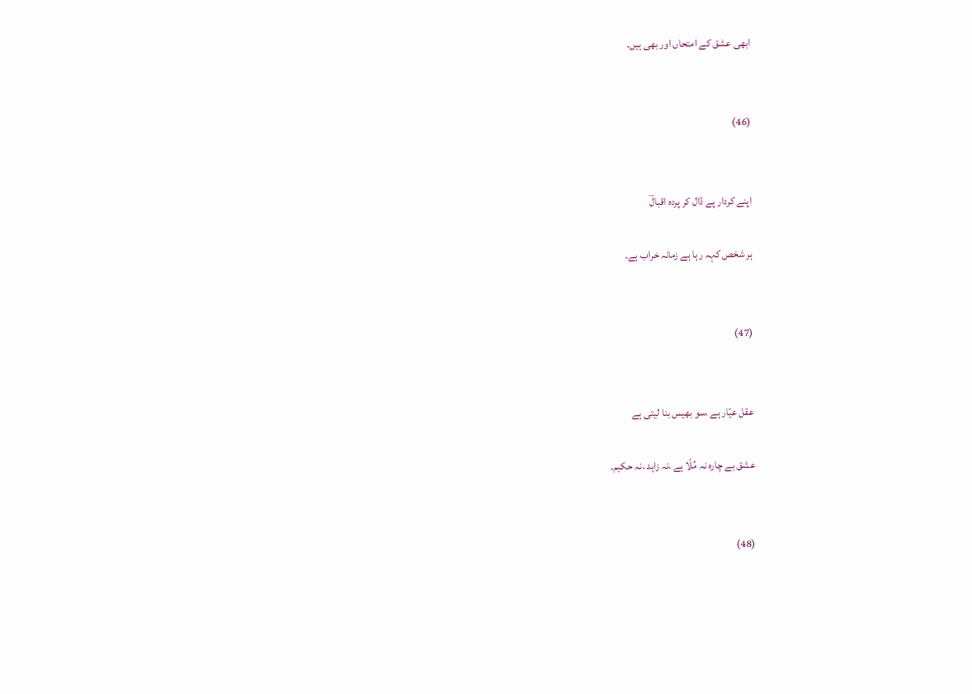ابھی عشق کے امتحاں اور بھی ہیں۔


(46)


اپنے کردار پے ڈال کر پردہ اقبالؔ

ہر شخص کہہ رہا ہے زمانہ خراب ہے۔


(47)


عقل عیّار ہے ،سو بھیس بنا لیتی ہے

عشق بے چارہ نہ مُلّا ہے ،نہ زاہد ،نہ حکیم۔


(48)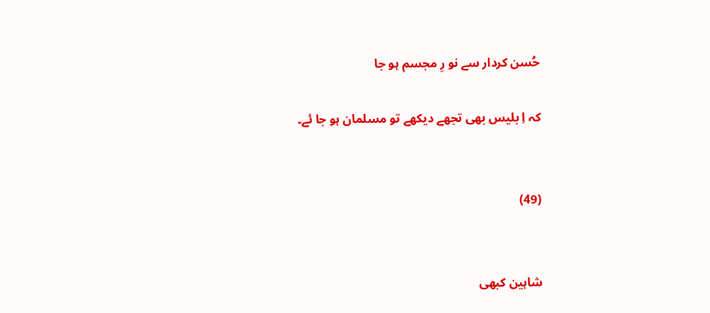حُسن کردار سے نو رِ مجسم ہو جا

کہ اِ بلیس بھی تجھے دیکھے تو مسلمان ہو جا ئے۔


(49)


شاہین کبھی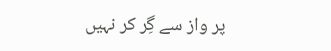پر واز سے گِر کر نہیں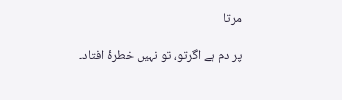مرتا

پر دم ہے اگرتو، تو نہیں خطرۂ افتاد۔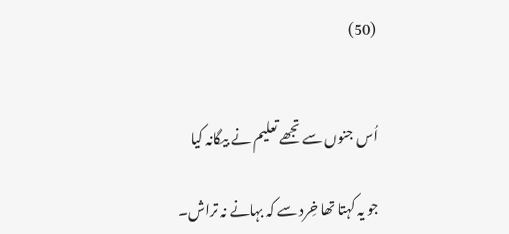(50)


اُس جنوں سے تجھے تعلیم نے بیگانہ کیا

جو یہ کہتا تھا خِرد سے کہ بہانے نہ تراش۔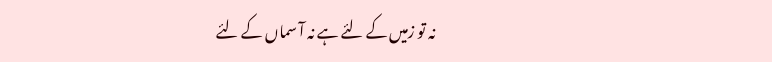نہ تو زمیں کے لئے ہے نہ آ سماں کے لئے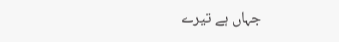جہاں ہے تیرے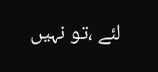لئے ،تو نہیں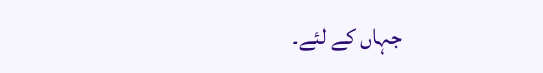جہاں کے لئے۔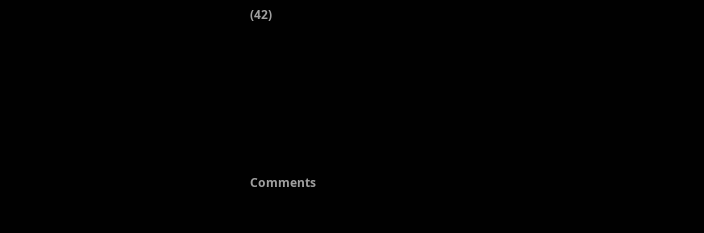(42)









Comments